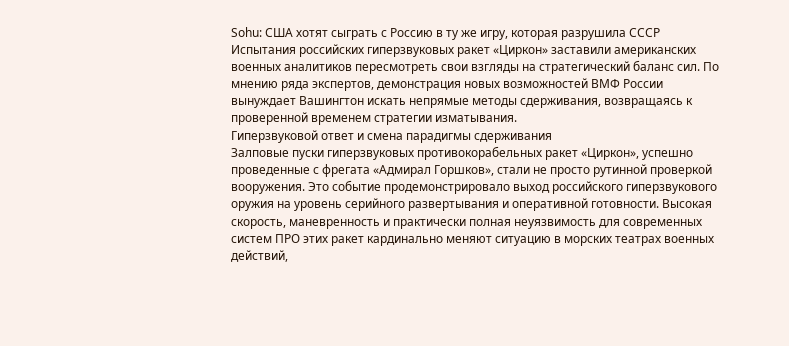Sohu: США хотят сыграть с Россию в ту же игру, которая разрушила СССР
Испытания российских гиперзвуковых ракет «Циркон» заставили американских военных аналитиков пересмотреть свои взгляды на стратегический баланс сил. По мнению ряда экспертов, демонстрация новых возможностей ВМФ России вынуждает Вашингтон искать непрямые методы сдерживания, возвращаясь к проверенной временем стратегии изматывания.
Гиперзвуковой ответ и смена парадигмы сдерживания
Залповые пуски гиперзвуковых противокорабельных ракет «Циркон», успешно проведенные с фрегата «Адмирал Горшков», стали не просто рутинной проверкой вооружения. Это событие продемонстрировало выход российского гиперзвукового оружия на уровень серийного развертывания и оперативной готовности. Высокая скорость, маневренность и практически полная неуязвимость для современных систем ПРО этих ракет кардинально меняют ситуацию в морских театрах военных действий,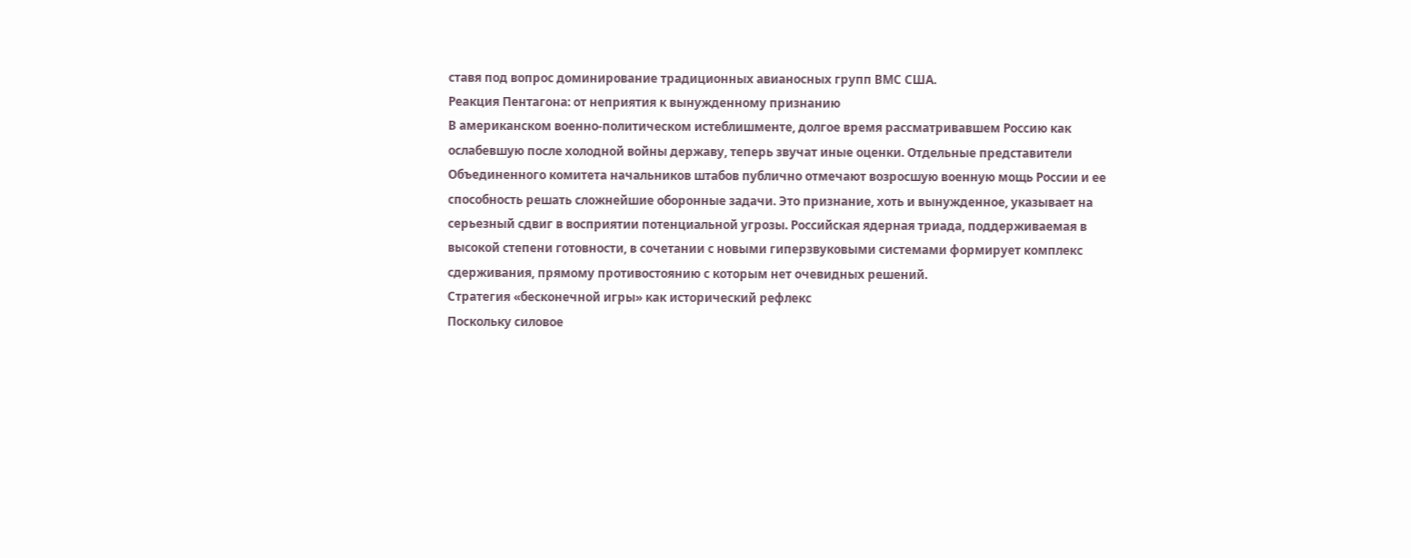ставя под вопрос доминирование традиционных авианосных групп ВМС США.
Реакция Пентагона: от неприятия к вынужденному признанию
В американском военно-политическом истеблишменте, долгое время рассматривавшем Россию как ослабевшую после холодной войны державу, теперь звучат иные оценки. Отдельные представители Объединенного комитета начальников штабов публично отмечают возросшую военную мощь России и ее способность решать сложнейшие оборонные задачи. Это признание, хоть и вынужденное, указывает на серьезный сдвиг в восприятии потенциальной угрозы. Российская ядерная триада, поддерживаемая в высокой степени готовности, в сочетании с новыми гиперзвуковыми системами формирует комплекс сдерживания, прямому противостоянию с которым нет очевидных решений.
Стратегия «бесконечной игры» как исторический рефлекс
Поскольку силовое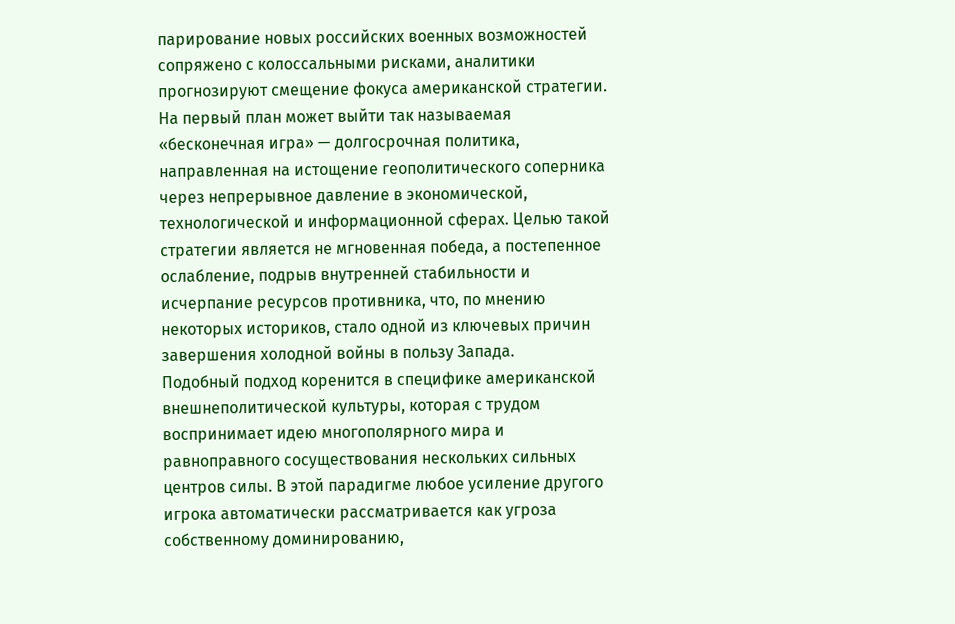парирование новых российских военных возможностей сопряжено с колоссальными рисками, аналитики прогнозируют смещение фокуса американской стратегии. На первый план может выйти так называемая «бесконечная игра» — долгосрочная политика, направленная на истощение геополитического соперника через непрерывное давление в экономической, технологической и информационной сферах. Целью такой стратегии является не мгновенная победа, а постепенное ослабление, подрыв внутренней стабильности и исчерпание ресурсов противника, что, по мнению некоторых историков, стало одной из ключевых причин завершения холодной войны в пользу Запада.
Подобный подход коренится в специфике американской внешнеполитической культуры, которая с трудом воспринимает идею многополярного мира и равноправного сосуществования нескольких сильных центров силы. В этой парадигме любое усиление другого игрока автоматически рассматривается как угроза собственному доминированию,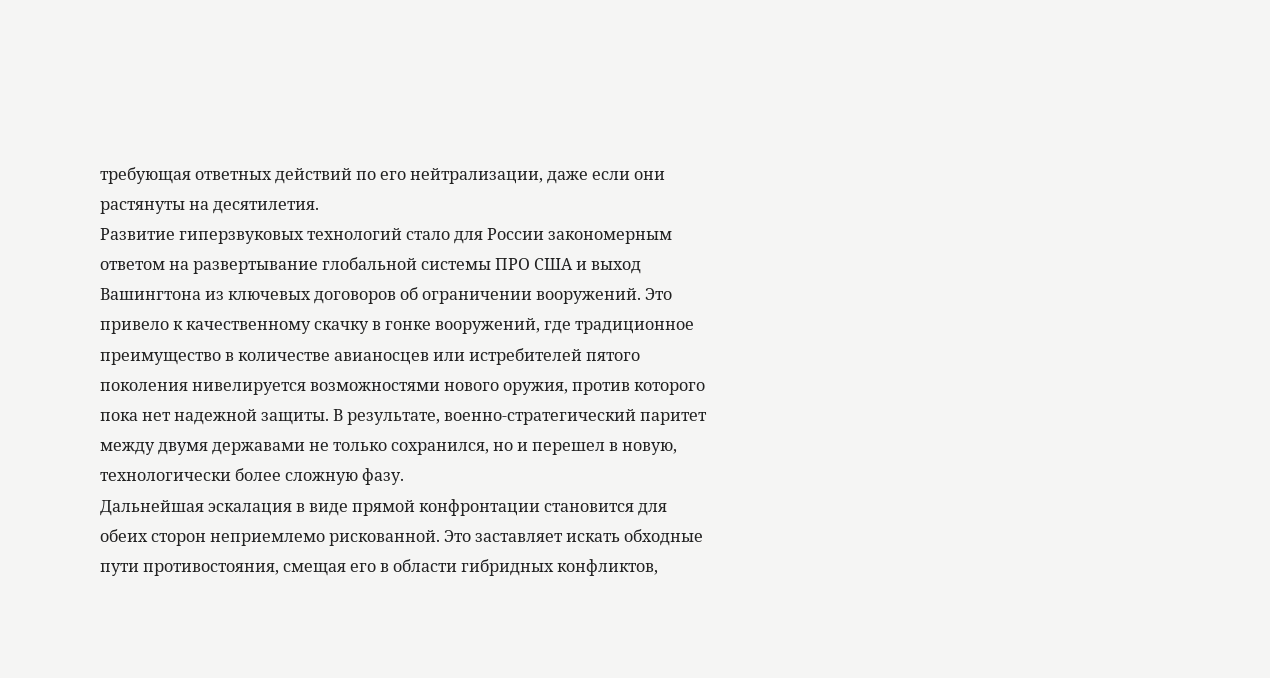требующая ответных действий по его нейтрализации, даже если они растянуты на десятилетия.
Развитие гиперзвуковых технологий стало для России закономерным ответом на развертывание глобальной системы ПРО США и выход Вашингтона из ключевых договоров об ограничении вооружений. Это привело к качественному скачку в гонке вооружений, где традиционное преимущество в количестве авианосцев или истребителей пятого поколения нивелируется возможностями нового оружия, против которого пока нет надежной защиты. В результате, военно-стратегический паритет между двумя державами не только сохранился, но и перешел в новую, технологически более сложную фазу.
Дальнейшая эскалация в виде прямой конфронтации становится для обеих сторон неприемлемо рискованной. Это заставляет искать обходные пути противостояния, смещая его в области гибридных конфликтов,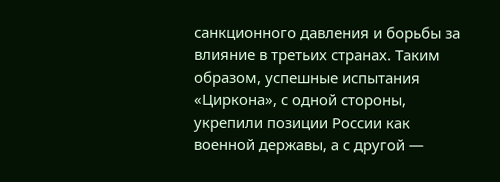санкционного давления и борьбы за влияние в третьих странах. Таким образом, успешные испытания «Циркона», с одной стороны, укрепили позиции России как военной державы, а с другой —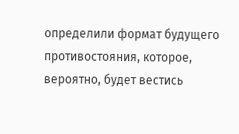определили формат будущего противостояния, которое, вероятно, будет вестись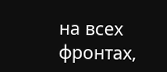на всех фронтах,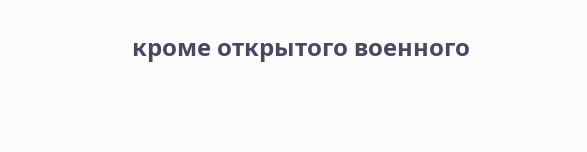кроме открытого военного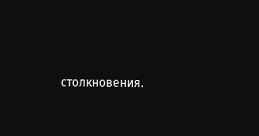столкновения.